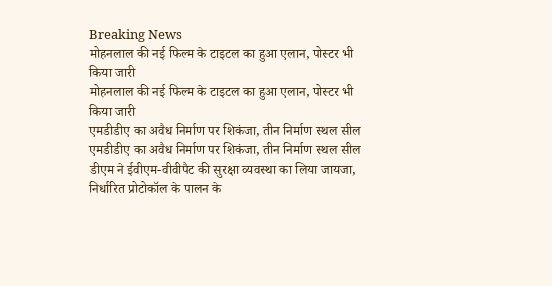Breaking News
मोहनलाल की नई फिल्म के टाइटल का हुआ एलान, पोस्टर भी किया जारी
मोहनलाल की नई फिल्म के टाइटल का हुआ एलान, पोस्टर भी किया जारी
एमडीडीए का अवैध निर्माण पर शिकंजा, तीन निर्माण स्थल सील
एमडीडीए का अवैध निर्माण पर शिकंजा, तीन निर्माण स्थल सील
डीएम ने ईवीएम-वीवीपैट की सुरक्षा व्यवस्था का लिया जायजा, निर्धारित प्रोटोकॉल के पालन के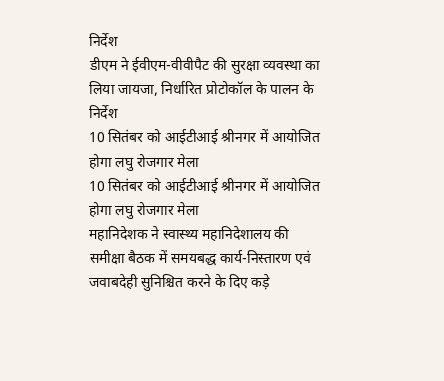निर्देश
डीएम ने ईवीएम-वीवीपैट की सुरक्षा व्यवस्था का लिया जायजा, निर्धारित प्रोटोकॉल के पालन के निर्देश
10 सितंबर को आईटीआई श्रीनगर में आयोजित होगा लघु रोजगार मेला
10 सितंबर को आईटीआई श्रीनगर में आयोजित होगा लघु रोजगार मेला
महानिदेशक ने स्वास्थ्य महानिदेशालय की समीक्षा बैठक में समयबद्ध कार्य-निस्तारण एवं जवाबदेही सुनिश्चित करने के दिए कड़े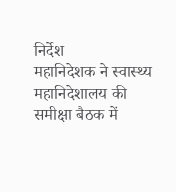निर्देश
महानिदेशक ने स्वास्थ्य महानिदेशालय की समीक्षा बैठक में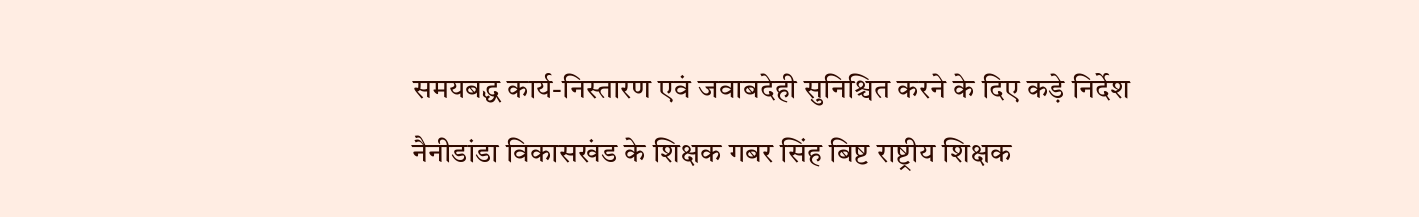समयबद्ध कार्य-निस्तारण एवं जवाबदेही सुनिश्चित करने के दिए कड़े निर्देश
नैनीडांडा विकासखंड के शिक्षक गबर सिंह बिष्ट राष्ट्रीय शिक्षक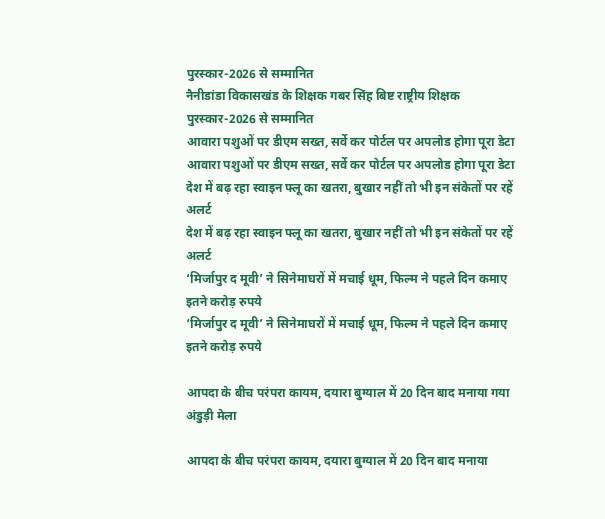पुरस्कार-2026 से सम्मानित
नैनीडांडा विकासखंड के शिक्षक गबर सिंह बिष्ट राष्ट्रीय शिक्षक पुरस्कार-2026 से सम्मानित
आवारा पशुओं पर डीएम सख्त, सर्वे कर पोर्टल पर अपलोड होगा पूरा डेटा
आवारा पशुओं पर डीएम सख्त, सर्वे कर पोर्टल पर अपलोड होगा पूरा डेटा
देश में बढ़ रहा स्वाइन फ्लू का खतरा, बुखार नहीं तो भी इन संकेतों पर रहें अलर्ट
देश में बढ़ रहा स्वाइन फ्लू का खतरा, बुखार नहीं तो भी इन संकेतों पर रहें अलर्ट
‘मिर्जापुर द मूवी’ ने सिनेमाघरों में मचाई धूम, फिल्म ने पहले दिन कमाए इतने करोड़ रुपये
‘मिर्जापुर द मूवी’ ने सिनेमाघरों में मचाई धूम, फिल्म ने पहले दिन कमाए इतने करोड़ रुपये

आपदा के बीच परंपरा कायम, दयारा बुग्याल में 20 दिन बाद मनाया गया अंडुड़ी मेला

आपदा के बीच परंपरा कायम, दयारा बुग्याल में 20 दिन बाद मनाया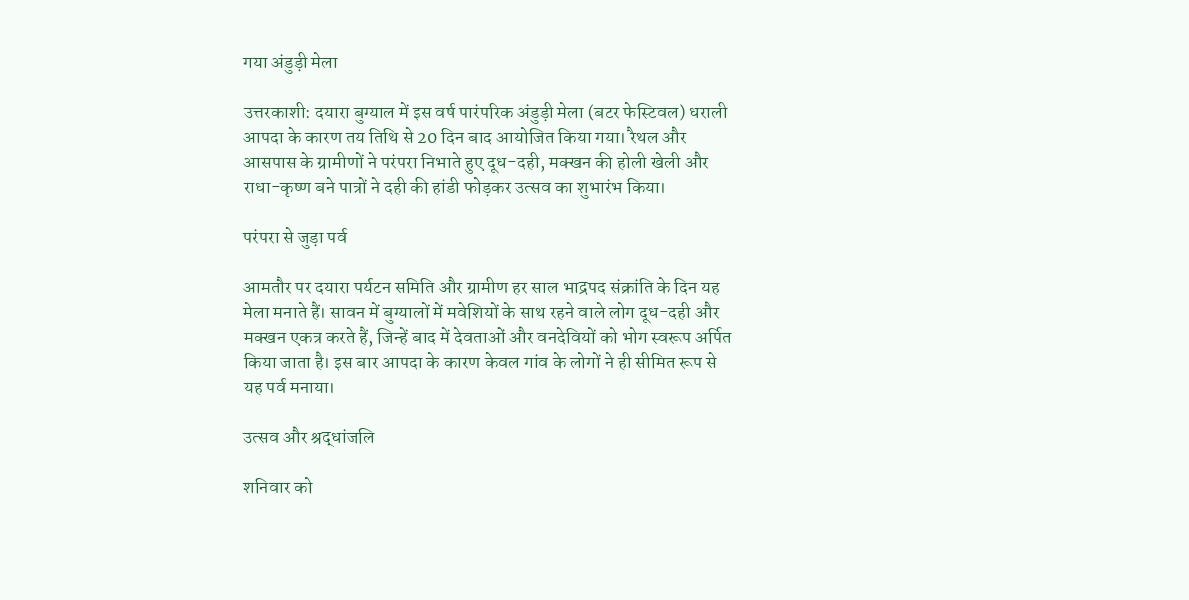गया अंडुड़ी मेला

उत्तरकाशी: दयारा बुग्याल में इस वर्ष पारंपरिक अंडुड़ी मेला (बटर फेस्टिवल) धराली आपदा के कारण तय तिथि से 20 दिन बाद आयोजित किया गया। रैथल और आसपास के ग्रामीणों ने परंपरा निभाते हुए दूध-दही, मक्खन की होली खेली और राधा-कृष्ण बने पात्रों ने दही की हांडी फोड़कर उत्सव का शुभारंभ किया।

परंपरा से जुड़ा पर्व

आमतौर पर दयारा पर्यटन समिति और ग्रामीण हर साल भाद्रपद संक्रांति के दिन यह मेला मनाते हैं। सावन में बुग्यालों में मवेशियों के साथ रहने वाले लोग दूध-दही और मक्खन एकत्र करते हैं, जिन्हें बाद में देवताओं और वनदेवियों को भोग स्वरूप अर्पित किया जाता है। इस बार आपदा के कारण केवल गांव के लोगों ने ही सीमित रूप से यह पर्व मनाया।

उत्सव और श्रद्धांजलि

शनिवार को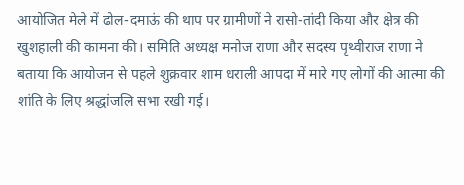आयोजित मेले में ढोल-दमाऊं की थाप पर ग्रामीणों ने रासो-तांदी किया और क्षेत्र की खुशहाली की कामना की। समिति अध्यक्ष मनोज राणा और सदस्य पृथ्वीराज राणा ने बताया कि आयोजन से पहले शुक्रवार शाम धराली आपदा में मारे गए लोगों की आत्मा की शांति के लिए श्रद्धांजलि सभा रखी गई।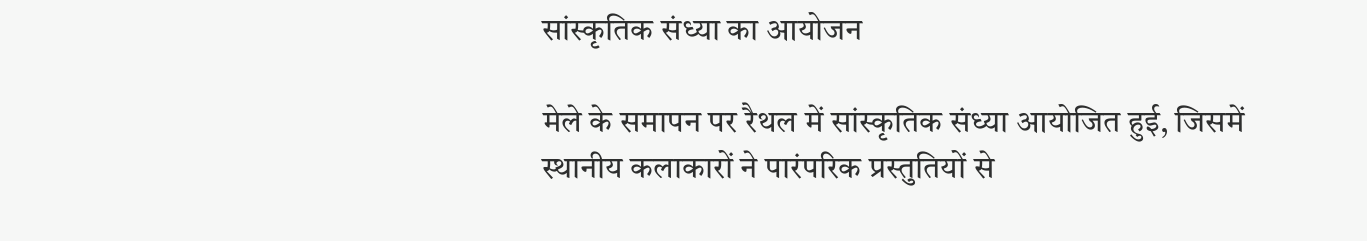सांस्कृतिक संध्या का आयोजन

मेले के समापन पर रैथल में सांस्कृतिक संध्या आयोजित हुई, जिसमें स्थानीय कलाकारों ने पारंपरिक प्रस्तुतियों से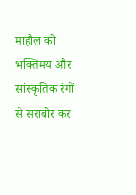माहौल को भक्तिमय और सांस्कृतिक रंगों से सराबोर कर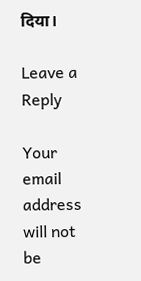दिया।

Leave a Reply

Your email address will not be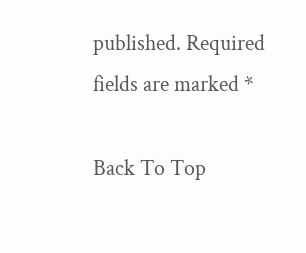published. Required fields are marked *

Back To Top